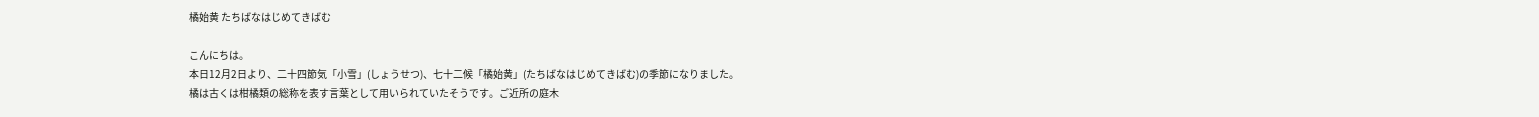橘始黄 たちばなはじめてきばむ

こんにちは。
本日12月2日より、二十四節気「小雪」(しょうせつ)、七十二候「橘始黄」(たちばなはじめてきばむ)の季節になりました。
橘は古くは柑橘類の総称を表す言葉として用いられていたそうです。ご近所の庭木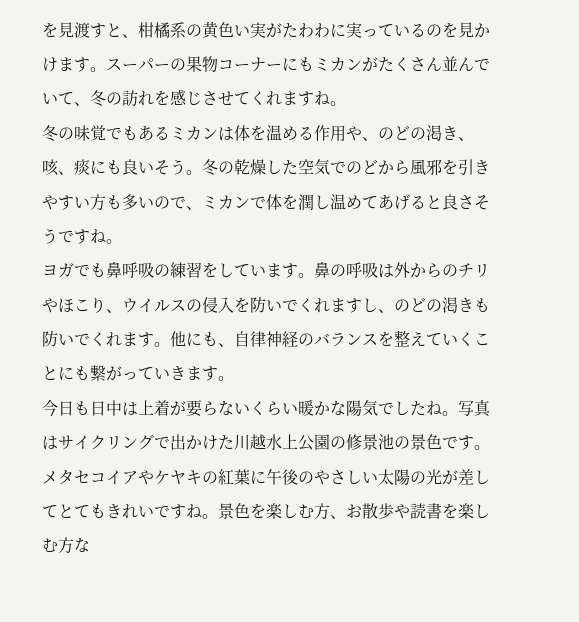を見渡すと、柑橘系の黄色い実がたわわに実っているのを見かけます。スーパーの果物コーナーにもミカンがたくさん並んでいて、冬の訪れを感じさせてくれますね。
冬の味覚でもあるミカンは体を温める作用や、のどの渇き、咳、痰にも良いそう。冬の乾燥した空気でのどから風邪を引きやすい方も多いので、ミカンで体を潤し温めてあげると良さそうですね。
ヨガでも鼻呼吸の練習をしています。鼻の呼吸は外からのチリやほこり、ウイルスの侵入を防いでくれますし、のどの渇きも防いでくれます。他にも、自律神経のバランスを整えていくことにも繋がっていきます。
今日も日中は上着が要らないくらい暖かな陽気でしたね。写真はサイクリングで出かけた川越水上公園の修景池の景色です。メタセコイアやケヤキの紅葉に午後のやさしい太陽の光が差してとてもきれいですね。景色を楽しむ方、お散歩や読書を楽しむ方な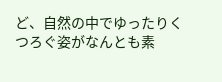ど、自然の中でゆったりくつろぐ姿がなんとも素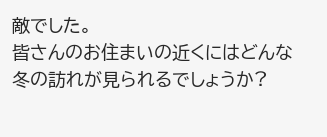敵でした。
皆さんのお住まいの近くにはどんな冬の訪れが見られるでしょうか?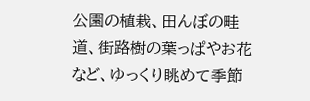公園の植栽、田んぼの畦道、街路樹の葉っぱやお花など、ゆっくり眺めて季節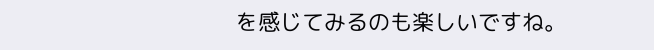を感じてみるのも楽しいですね。